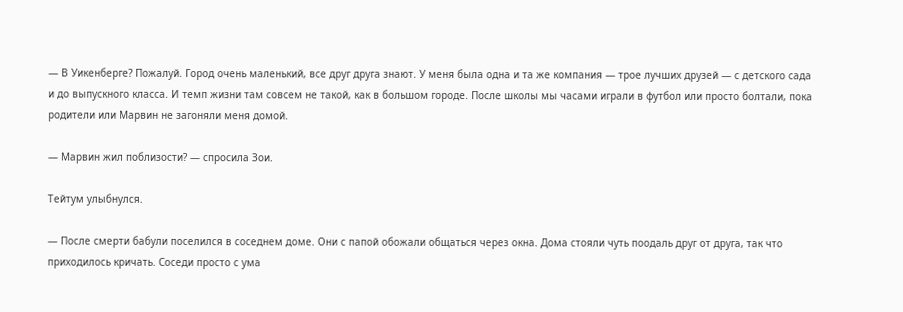— В Уикенберге? Пожалуй. Город очень маленький, все друг друга знают. У меня была одна и та же компания — трое лучших друзей — с детского сада и до выпускного класса. И темп жизни там совсем не такой, как в большом городе. После школы мы часами играли в футбол или просто болтали, пока родители или Марвин не загоняли меня домой.

— Марвин жил поблизости? — спросила Зои.

Тейтум улыбнулся.

— После смерти бабули поселился в соседнем доме. Они с папой обожали общаться через окна. Дома стояли чуть поодаль друг от друга, так что приходилось кричать. Соседи просто с ума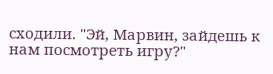сходили. "Эй, Марвин, зайдешь к нам посмотреть игру?"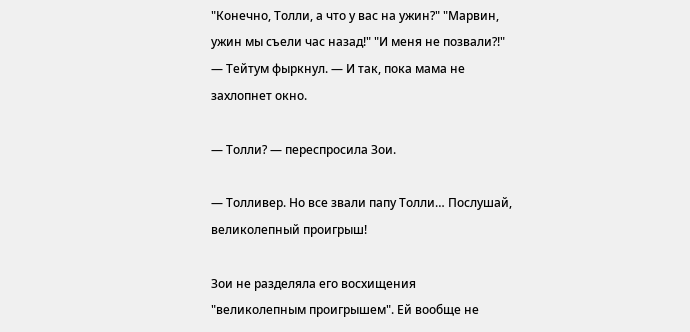"Конечно, Толли, а что у вас на ужин?" "Марвин, ужин мы съели час назад!" "И меня не позвали?!" — Тейтум фыркнул. — И так, пока мама не захлопнет окно.

— Толли? — переспросила Зои.

— Толливер. Но все звали папу Толли… Послушай, великолепный проигрыш!

Зои не разделяла его восхищения "великолепным проигрышем". Ей вообще не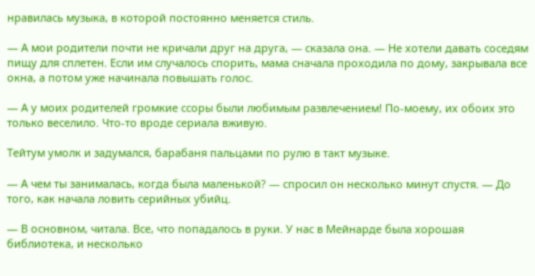нравилась музыка, в которой постоянно меняется стиль.

— А мои родители почти не кричали друг на друга, — сказала она. — Не хотели давать соседям пищу для сплетен. Если им случалось спорить, мама сначала проходила по дому, закрывала все окна, а потом уже начинала повышать голос.

— А у моих родителей громкие ссоры были любимым развлечением! По-моему, их обоих это только веселило. Что-то вроде сериала вживую.

Тейтум умолк и задумался, барабаня пальцами по рулю в такт музыке.

— А чем ты занималась, когда была маленькой? — спросил он несколько минут спустя. — До того, как начала ловить серийных убийц.

— В основном, читала. Все, что попадалось в руки. У нас в Мейнарде была хорошая библиотека, и несколько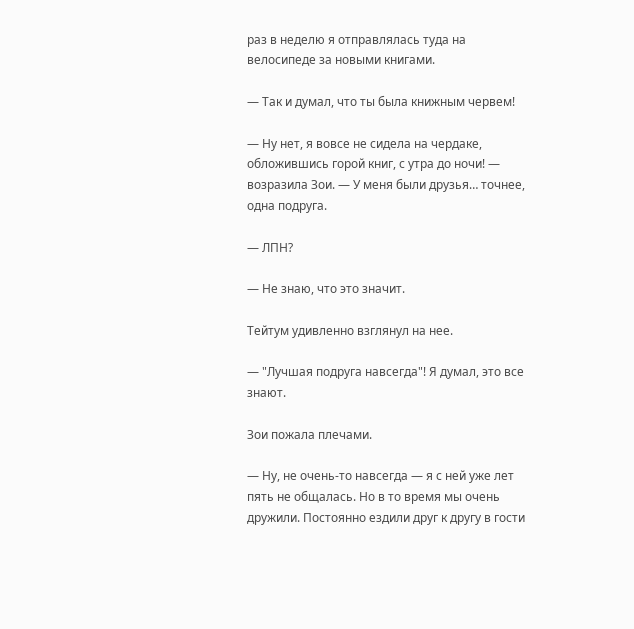раз в неделю я отправлялась туда на велосипеде за новыми книгами.

— Так и думал, что ты была книжным червем!

— Ну нет, я вовсе не сидела на чердаке, обложившись горой книг, с утра до ночи! — возразила Зои. — У меня были друзья… точнее, одна подруга.

— ЛПН?

— Не знаю, что это значит.

Тейтум удивленно взглянул на нее.

— "Лучшая подруга навсегда"! Я думал, это все знают.

Зои пожала плечами.

— Ну, не очень-то навсегда — я с ней уже лет пять не общалась. Но в то время мы очень дружили. Постоянно ездили друг к другу в гости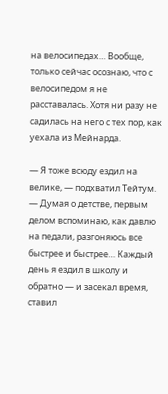на велосипедах… Вообще, только сейчас осознаю, что с велосипедом я не расставалась. Хотя ни разу не садилась на него с тех пор, как уехала из Мейнарда.

— Я тоже всюду ездил на велике, — подхватил Тейтум. — Думая о детстве, первым делом вспоминаю, как давлю на педали, разгоняюсь все быстрее и быстрее… Каждый день я ездил в школу и обратно — и засекал время, ставил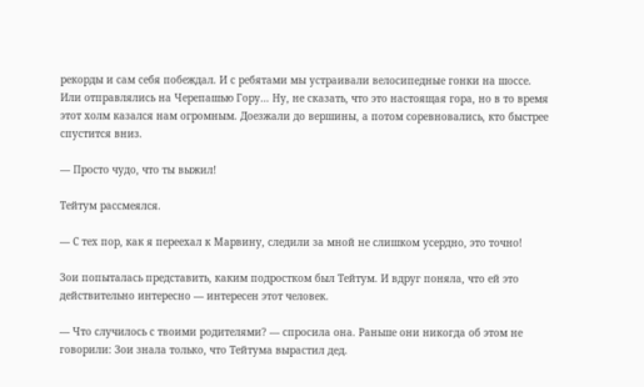рекорды и сам себя побеждал. И с ребятами мы устраивали велосипедные гонки на шоссе. Или отправлялись на Черепашью Гору… Ну, не сказать, что это настоящая гора, но в то время этот холм казался нам огромным. Доезжали до вершины, а потом соревновались, кто быстрее спустится вниз.

— Просто чудо, что ты выжил!

Тейтум рассмеялся.

— С тех пор, как я переехал к Марвину, следили за мной не слишком усердно, это точно!

Зои попыталась представить, каким подростком был Тейтум. И вдруг поняла, что ей это действительно интересно — интересен этот человек.

— Что случилось с твоими родителями? — спросила она. Раньше они никогда об этом не говорили: Зои знала только, что Тейтума вырастил дед.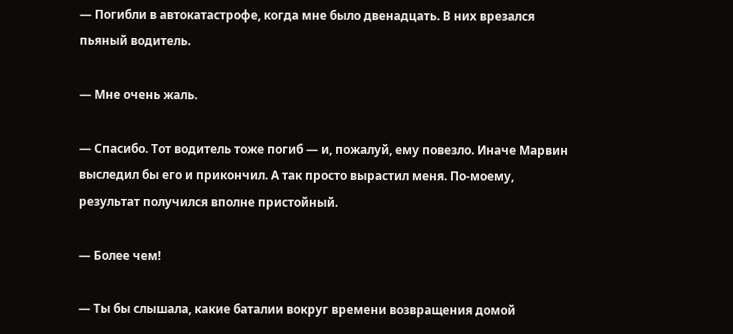— Погибли в автокатастрофе, когда мне было двенадцать. В них врезался пьяный водитель.

— Мне очень жаль.

— Спасибо. Тот водитель тоже погиб — и, пожалуй, ему повезло. Иначе Марвин выследил бы его и прикончил. А так просто вырастил меня. По-моему, результат получился вполне пристойный.

— Более чем!

— Ты бы слышала, какие баталии вокруг времени возвращения домой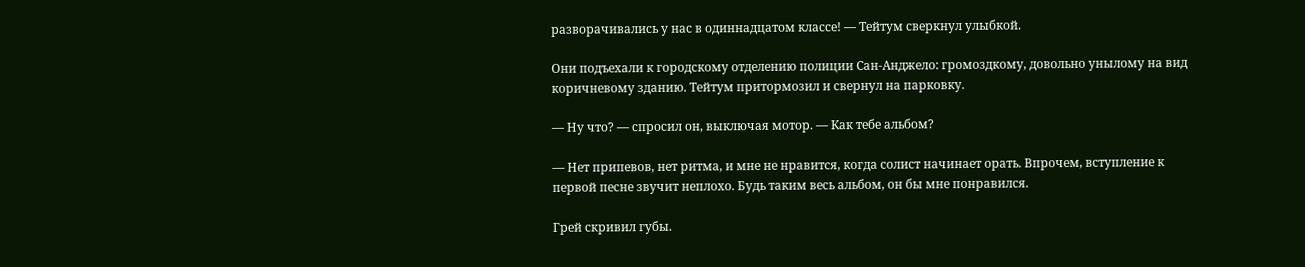разворачивались у нас в одиннадцатом классе! — Тейтум сверкнул улыбкой.

Они подъехали к городскому отделению полиции Сан-Анджело: громоздкому, довольно унылому на вид коричневому зданию. Тейтум притормозил и свернул на парковку.

— Ну что? — спросил он, выключая мотор. — Как тебе альбом?

— Нет припевов, нет ритма, и мне не нравится, когда солист начинает орать. Впрочем, вступление к первой песне звучит неплохо. Будь таким весь альбом, он бы мне понравился.

Грей скривил губы.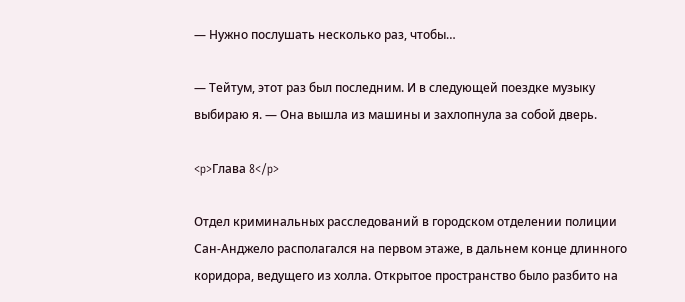— Нужно послушать несколько раз, чтобы…

— Тейтум, этот раз был последним. И в следующей поездке музыку выбираю я. — Она вышла из машины и захлопнула за собой дверь.

<p>Глава 8</p>

Отдел криминальных расследований в городском отделении полиции Сан-Анджело располагался на первом этаже, в дальнем конце длинного коридора, ведущего из холла. Открытое пространство было разбито на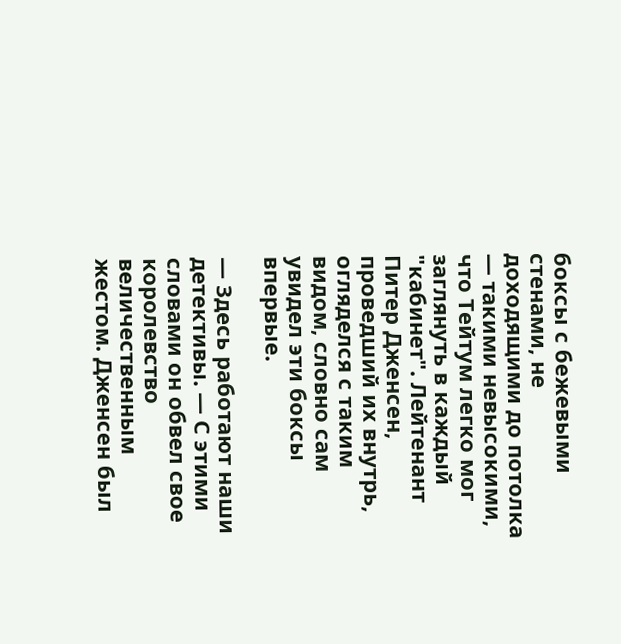боксы с бежевыми стенами, не доходящими до потолка — такими невысокими, что Тейтум легко мог заглянуть в каждый "кабинет". Лейтенант Питер Дженсен, проведший их внутрь, огляделся с таким видом, словно сам увидел эти боксы впервые.

— Здесь работают наши детективы. — С этими словами он обвел свое королевство величественным жестом. Дженсен был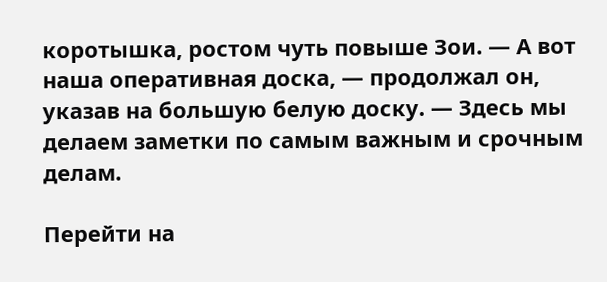коротышка, ростом чуть повыше Зои. — А вот наша оперативная доска, — продолжал он, указав на большую белую доску. — Здесь мы делаем заметки по самым важным и срочным делам.

Перейти на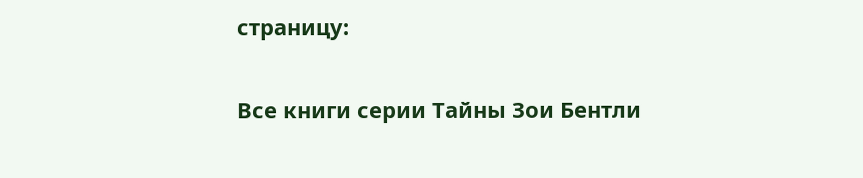страницу:

Все книги серии Тайны Зои Бентли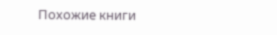Похожие книги